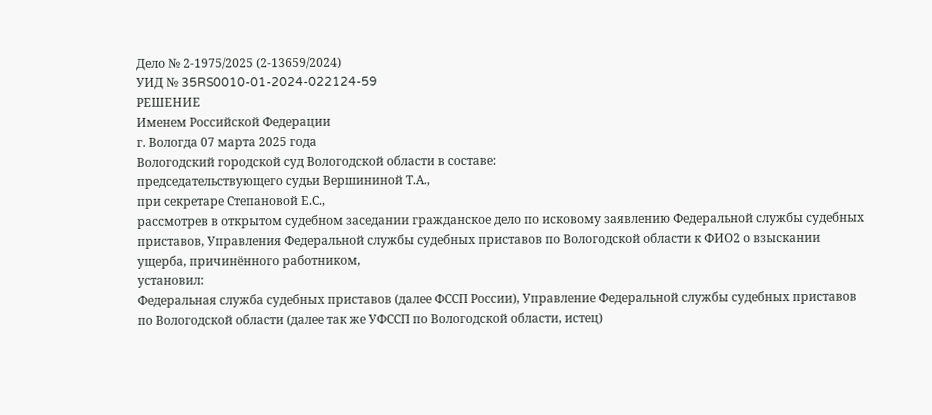Дело № 2-1975/2025 (2-13659/2024)
УИД № 35RS0010-01-2024-022124-59
РЕШЕНИЕ
Именем Российской Федерации
г. Вологда 07 марта 2025 года
Вологодский городской суд Вологодской области в составе:
председательствующего судьи Вершининой Т.А.,
при секретаре Степановой Е.С.,
рассмотрев в открытом судебном заседании гражданское дело по исковому заявлению Федеральной службы судебных приставов, Управления Федеральной службы судебных приставов по Вологодской области к ФИО2 о взыскании ущерба, причинённого работником,
установил:
Федеральная служба судебных приставов (далее ФССП России), Управление Федеральной службы судебных приставов по Вологодской области (далее так же УФССП по Вологодской области, истец)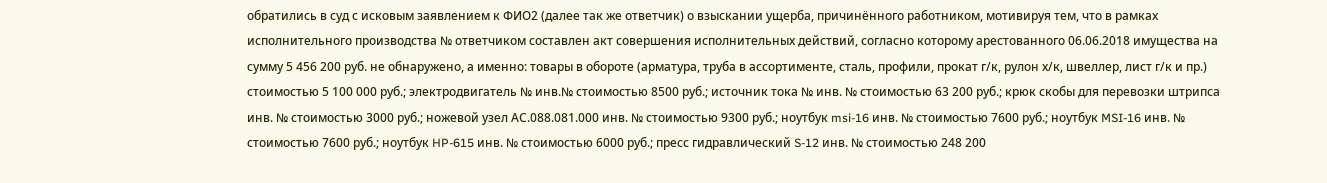обратились в суд с исковым заявлением к ФИО2 (далее так же ответчик) о взыскании ущерба, причинённого работником, мотивируя тем, что в рамках исполнительного производства № ответчиком составлен акт совершения исполнительных действий, согласно которому арестованного 06.06.2018 имущества на сумму 5 456 200 руб. не обнаружено, а именно: товары в обороте (арматура, труба в ассортименте, сталь, профили, прокат г/к, рулон х/к, швеллер, лист г/к и пр.) стоимостью 5 100 000 руб.; электродвигатель № инв.№ стоимостью 8500 руб.; источник тока № инв. № стоимостью 63 200 руб.; крюк скобы для перевозки штрипса инв. № стоимостью 3000 руб.; ножевой узел АС.088.081.000 инв. № стоимостью 9300 руб.; ноутбук msi-16 инв. № стоимостью 7600 руб.; ноутбук MSI-16 инв. № стоимостью 7600 руб.; ноутбук HP-615 инв. № стоимостью 6000 руб.; пресс гидравлический S-12 инв. № стоимостью 248 200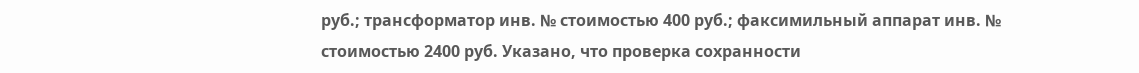руб.; трансформатор инв. № стоимостью 400 руб.; факсимильный аппарат инв. № стоимостью 2400 руб. Указано, что проверка сохранности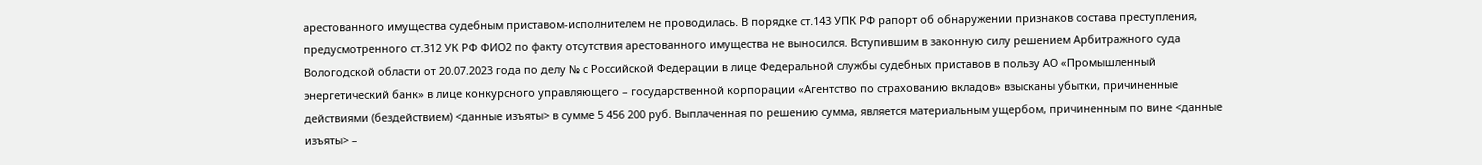арестованного имущества судебным приставом-исполнителем не проводилась. В порядке ст.143 УПК РФ рапорт об обнаружении признаков состава преступления, предусмотренного ст.312 УК РФ ФИО2 по факту отсутствия арестованного имущества не выносился. Вступившим в законную силу решением Арбитражного суда Вологодской области от 20.07.2023 года по делу № с Российской Федерации в лице Федеральной службы судебных приставов в пользу АО «Промышленный энергетический банк» в лице конкурсного управляющего – государственной корпорации «Агентство по страхованию вкладов» взысканы убытки, причиненные действиями (бездействием) <данные изъяты> в сумме 5 456 200 руб. Выплаченная по решению сумма, является материальным ущербом, причиненным по вине <данные изъяты> –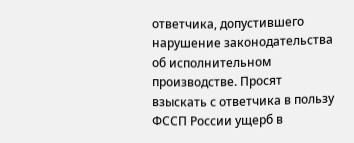ответчика, допустившего нарушение законодательства об исполнительном производстве. Просят взыскать с ответчика в пользу ФССП России ущерб в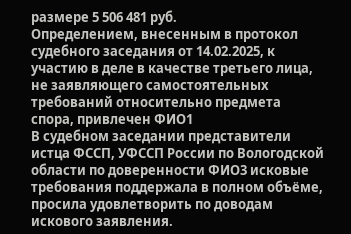размере 5 506 481 руб.
Определением, внесенным в протокол судебного заседания от 14.02.2025, к участию в деле в качестве третьего лица, не заявляющего самостоятельных требований относительно предмета спора, привлечен ФИО1
В судебном заседании представители истца ФССП, УФССП России по Вологодской области по доверенности ФИО3 исковые требования поддержала в полном объёме, просила удовлетворить по доводам искового заявления.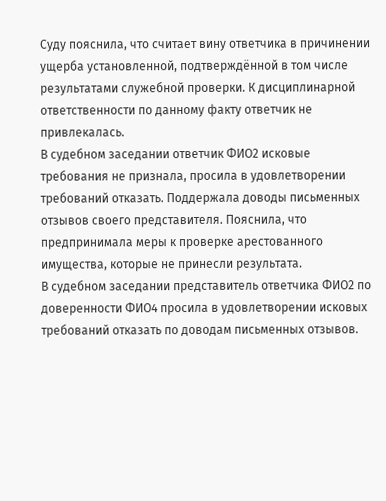Суду пояснила, что считает вину ответчика в причинении ущерба установленной, подтверждённой в том числе результатами служебной проверки. К дисциплинарной ответственности по данному факту ответчик не привлекалась.
В судебном заседании ответчик ФИО2 исковые требования не признала, просила в удовлетворении требований отказать. Поддержала доводы письменных отзывов своего представителя. Пояснила, что предпринимала меры к проверке арестованного имущества, которые не принесли результата.
В судебном заседании представитель ответчика ФИО2 по доверенности ФИО4 просила в удовлетворении исковых требований отказать по доводам письменных отзывов.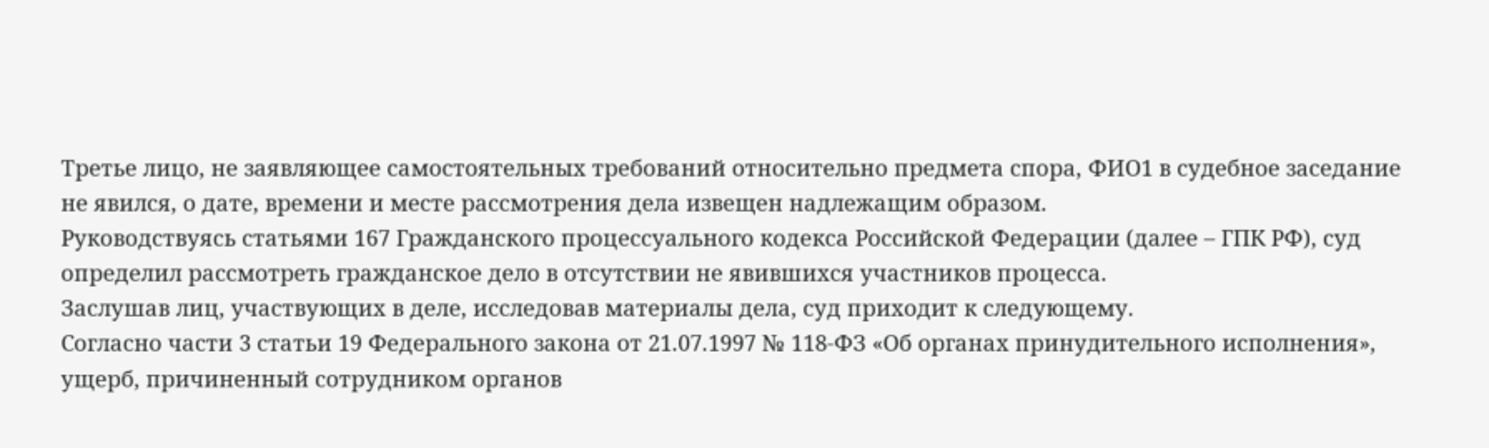Третье лицо, не заявляющее самостоятельных требований относительно предмета спора, ФИО1 в судебное заседание не явился, о дате, времени и месте рассмотрения дела извещен надлежащим образом.
Руководствуясь статьями 167 Гражданского процессуального кодекса Российской Федерации (далее – ГПК РФ), суд определил рассмотреть гражданское дело в отсутствии не явившихся участников процесса.
Заслушав лиц, участвующих в деле, исследовав материалы дела, суд приходит к следующему.
Согласно части 3 статьи 19 Федерального закона от 21.07.1997 № 118-ФЗ «Об органах принудительного исполнения», ущерб, причиненный сотрудником органов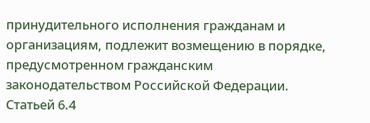принудительного исполнения гражданам и организациям, подлежит возмещению в порядке, предусмотренном гражданским законодательством Российской Федерации.
Статьей 6.4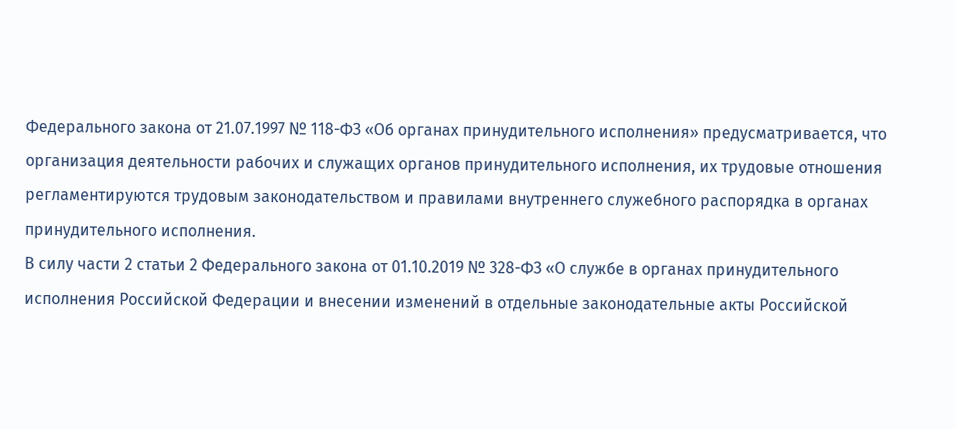Федерального закона от 21.07.1997 № 118-ФЗ «Об органах принудительного исполнения» предусматривается, что организация деятельности рабочих и служащих органов принудительного исполнения, их трудовые отношения регламентируются трудовым законодательством и правилами внутреннего служебного распорядка в органах принудительного исполнения.
В силу части 2 статьи 2 Федерального закона от 01.10.2019 № 328-ФЗ «О службе в органах принудительного исполнения Российской Федерации и внесении изменений в отдельные законодательные акты Российской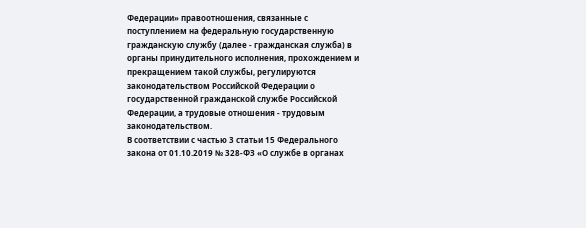Федерации» правоотношения, связанные с поступлением на федеральную государственную гражданскую службу (далее - гражданская служба) в органы принудительного исполнения, прохождением и прекращением такой службы, регулируются законодательством Российской Федерации о государственной гражданской службе Российской Федерации, а трудовые отношения - трудовым законодательством.
В соответствии с частью 3 статьи 15 Федерального закона от 01.10.2019 № 328-ФЗ «О службе в органах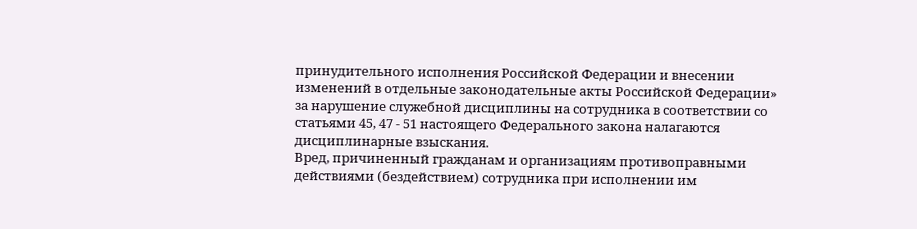принудительного исполнения Российской Федерации и внесении изменений в отдельные законодательные акты Российской Федерации» за нарушение служебной дисциплины на сотрудника в соответствии со статьями 45, 47 - 51 настоящего Федерального закона налагаются дисциплинарные взыскания.
Вред, причиненный гражданам и организациям противоправными действиями (бездействием) сотрудника при исполнении им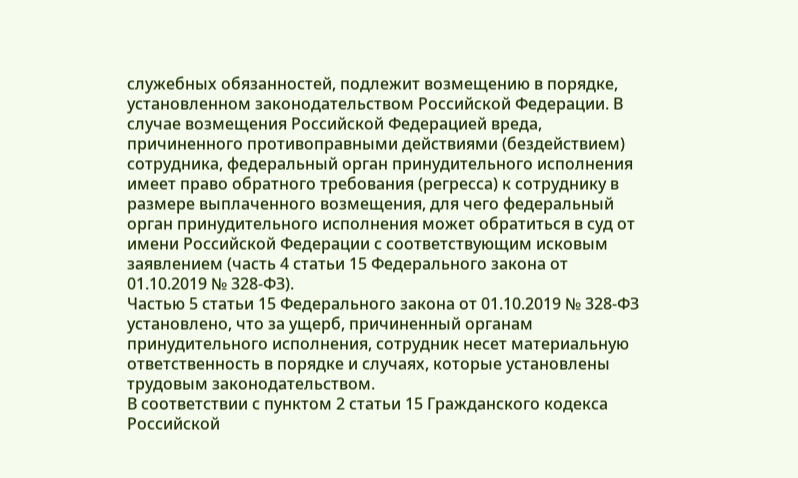служебных обязанностей, подлежит возмещению в порядке, установленном законодательством Российской Федерации. В случае возмещения Российской Федерацией вреда, причиненного противоправными действиями (бездействием) сотрудника, федеральный орган принудительного исполнения имеет право обратного требования (регресса) к сотруднику в размере выплаченного возмещения, для чего федеральный орган принудительного исполнения может обратиться в суд от имени Российской Федерации с соответствующим исковым заявлением (часть 4 статьи 15 Федерального закона от 01.10.2019 № 328-ФЗ).
Частью 5 статьи 15 Федерального закона от 01.10.2019 № 328-ФЗ установлено, что за ущерб, причиненный органам принудительного исполнения, сотрудник несет материальную ответственность в порядке и случаях, которые установлены трудовым законодательством.
В соответствии с пунктом 2 статьи 15 Гражданского кодекса Российской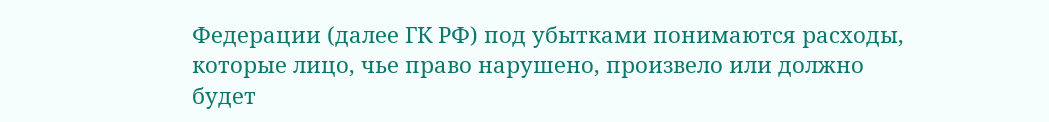Федерации (далее ГК РФ) под убытками понимаются расходы, которые лицо, чье право нарушено, произвело или должно будет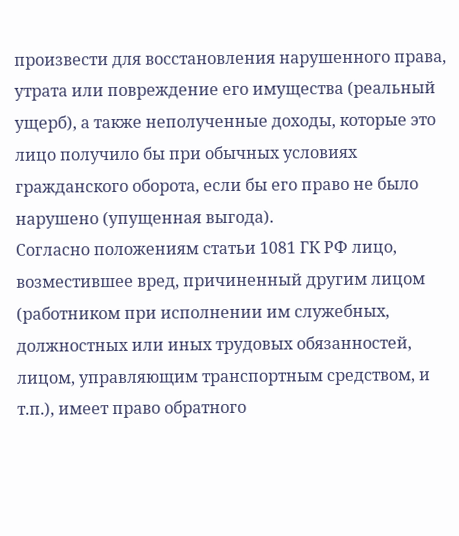произвести для восстановления нарушенного права, утрата или повреждение его имущества (реальный ущерб), а также неполученные доходы, которые это лицо получило бы при обычных условиях гражданского оборота, если бы его право не было нарушено (упущенная выгода).
Согласно положениям статьи 1081 ГК РФ лицо, возместившее вред, причиненный другим лицом (работником при исполнении им служебных, должностных или иных трудовых обязанностей, лицом, управляющим транспортным средством, и т.п.), имеет право обратного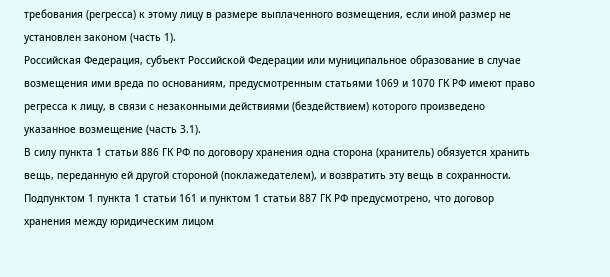требования (регресса) к этому лицу в размере выплаченного возмещения, если иной размер не установлен законом (часть 1).
Российская Федерация, субъект Российской Федерации или муниципальное образование в случае возмещения ими вреда по основаниям, предусмотренным статьями 1069 и 1070 ГК РФ имеют право регресса к лицу, в связи с незаконными действиями (бездействием) которого произведено указанное возмещение (часть 3.1).
В силу пункта 1 статьи 886 ГК РФ по договору хранения одна сторона (хранитель) обязуется хранить вещь, переданную ей другой стороной (поклажедателем), и возвратить эту вещь в сохранности.
Подпунктом 1 пункта 1 статьи 161 и пунктом 1 статьи 887 ГК РФ предусмотрено, что договор хранения между юридическим лицом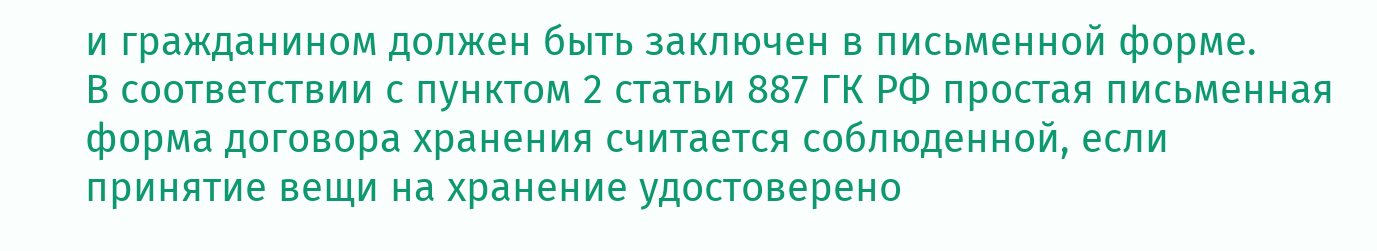и гражданином должен быть заключен в письменной форме.
В соответствии с пунктом 2 статьи 887 ГК РФ простая письменная форма договора хранения считается соблюденной, если принятие вещи на хранение удостоверено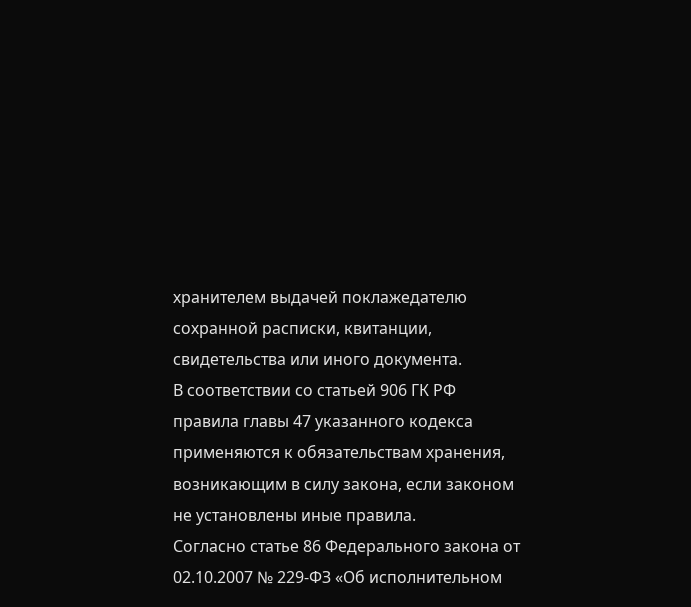хранителем выдачей поклажедателю сохранной расписки, квитанции, свидетельства или иного документа.
В соответствии со статьей 906 ГК РФ правила главы 47 указанного кодекса применяются к обязательствам хранения, возникающим в силу закона, если законом не установлены иные правила.
Согласно статье 86 Федерального закона от 02.10.2007 № 229-ФЗ «Об исполнительном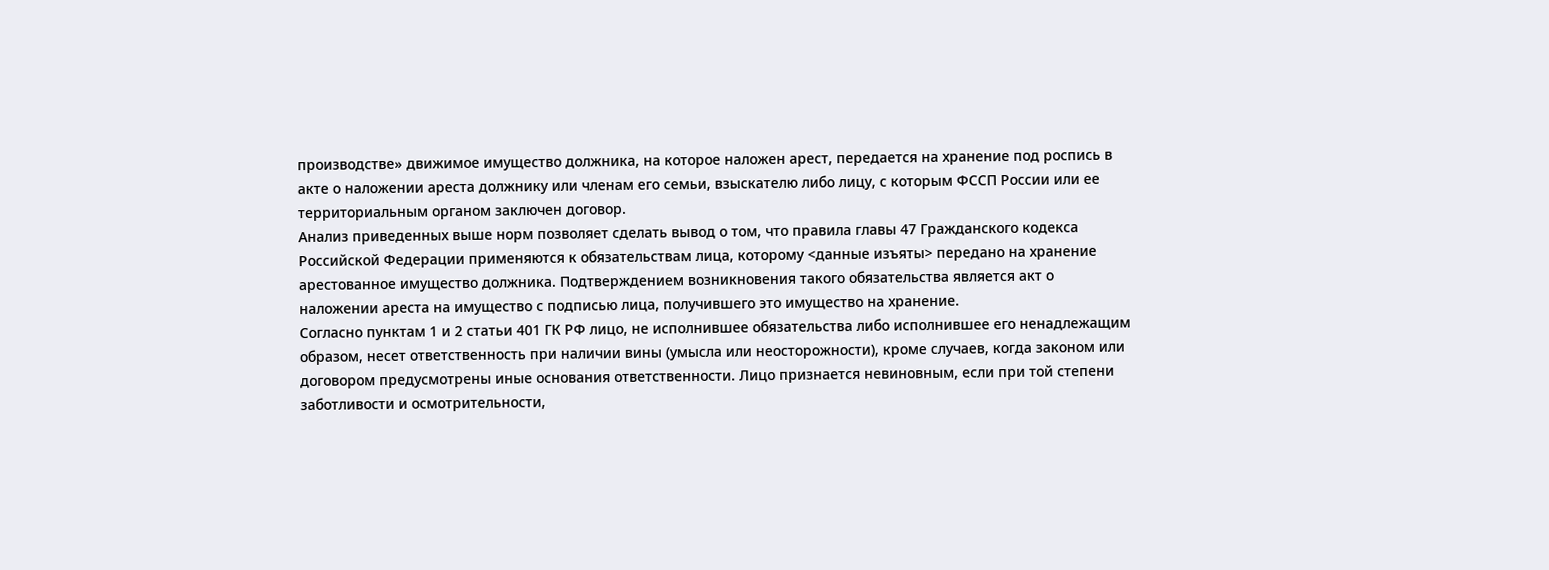производстве» движимое имущество должника, на которое наложен арест, передается на хранение под роспись в акте о наложении ареста должнику или членам его семьи, взыскателю либо лицу, с которым ФССП России или ее территориальным органом заключен договор.
Анализ приведенных выше норм позволяет сделать вывод о том, что правила главы 47 Гражданского кодекса Российской Федерации применяются к обязательствам лица, которому <данные изъяты> передано на хранение арестованное имущество должника. Подтверждением возникновения такого обязательства является акт о наложении ареста на имущество с подписью лица, получившего это имущество на хранение.
Согласно пунктам 1 и 2 статьи 401 ГК РФ лицо, не исполнившее обязательства либо исполнившее его ненадлежащим образом, несет ответственность при наличии вины (умысла или неосторожности), кроме случаев, когда законом или договором предусмотрены иные основания ответственности. Лицо признается невиновным, если при той степени заботливости и осмотрительности,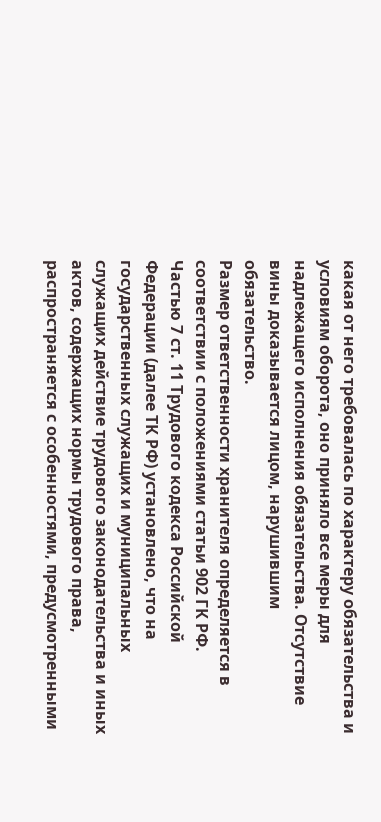какая от него требовалась по характеру обязательства и условиям оборота, оно приняло все меры для надлежащего исполнения обязательства. Отсутствие вины доказывается лицом, нарушившим обязательство.
Размер ответственности хранителя определяется в соответствии с положениями статьи 902 ГК РФ.
Частью 7 ст. 11 Трудового кодекса Российской Федерации (далее ТК РФ) установлено, что на государственных служащих и муниципальных служащих действие трудового законодательства и иных актов, содержащих нормы трудового права, распространяется с особенностями, предусмотренными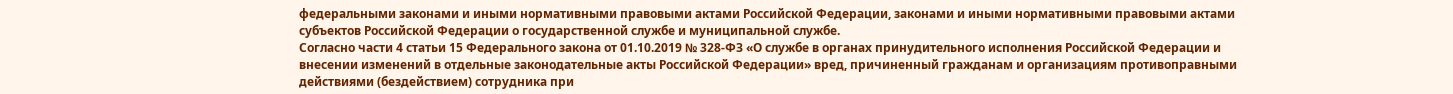федеральными законами и иными нормативными правовыми актами Российской Федерации, законами и иными нормативными правовыми актами субъектов Российской Федерации о государственной службе и муниципальной службе.
Согласно части 4 статьи 15 Федерального закона от 01.10.2019 № 328-ФЗ «О службе в органах принудительного исполнения Российской Федерации и внесении изменений в отдельные законодательные акты Российской Федерации» вред, причиненный гражданам и организациям противоправными действиями (бездействием) сотрудника при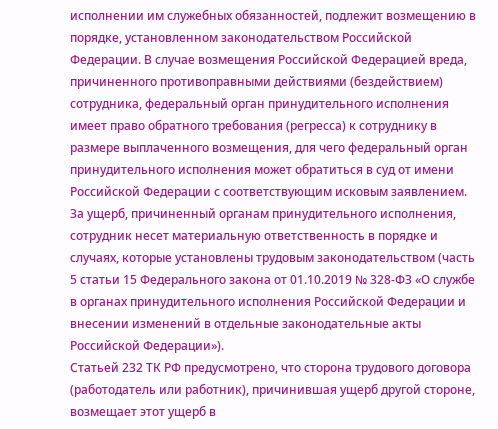исполнении им служебных обязанностей, подлежит возмещению в порядке, установленном законодательством Российской Федерации. В случае возмещения Российской Федерацией вреда, причиненного противоправными действиями (бездействием) сотрудника, федеральный орган принудительного исполнения имеет право обратного требования (регресса) к сотруднику в размере выплаченного возмещения, для чего федеральный орган принудительного исполнения может обратиться в суд от имени Российской Федерации с соответствующим исковым заявлением.
За ущерб, причиненный органам принудительного исполнения, сотрудник несет материальную ответственность в порядке и случаях, которые установлены трудовым законодательством (часть 5 статьи 15 Федерального закона от 01.10.2019 № 328-ФЗ «О службе в органах принудительного исполнения Российской Федерации и внесении изменений в отдельные законодательные акты Российской Федерации»).
Статьей 232 ТК РФ предусмотрено, что сторона трудового договора (работодатель или работник), причинившая ущерб другой стороне, возмещает этот ущерб в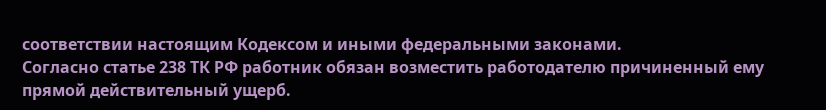соответствии настоящим Кодексом и иными федеральными законами.
Согласно статье 238 ТК РФ работник обязан возместить работодателю причиненный ему прямой действительный ущерб.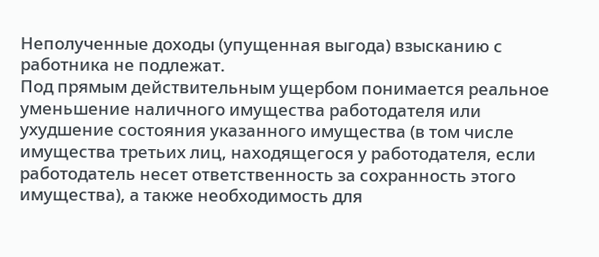Неполученные доходы (упущенная выгода) взысканию с работника не подлежат.
Под прямым действительным ущербом понимается реальное уменьшение наличного имущества работодателя или ухудшение состояния указанного имущества (в том числе имущества третьих лиц, находящегося у работодателя, если работодатель несет ответственность за сохранность этого имущества), а также необходимость для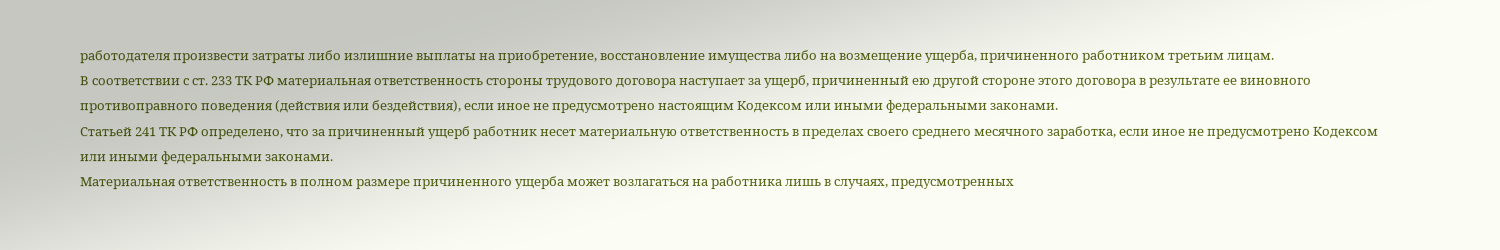работодателя произвести затраты либо излишние выплаты на приобретение, восстановление имущества либо на возмещение ущерба, причиненного работником третьим лицам.
В соответствии с ст. 233 ТК РФ материальная ответственность стороны трудового договора наступает за ущерб, причиненный ею другой стороне этого договора в результате ее виновного противоправного поведения (действия или бездействия), если иное не предусмотрено настоящим Кодексом или иными федеральными законами.
Статьей 241 ТК РФ определено, что за причиненный ущерб работник несет материальную ответственность в пределах своего среднего месячного заработка, если иное не предусмотрено Кодексом или иными федеральными законами.
Материальная ответственность в полном размере причиненного ущерба может возлагаться на работника лишь в случаях, предусмотренных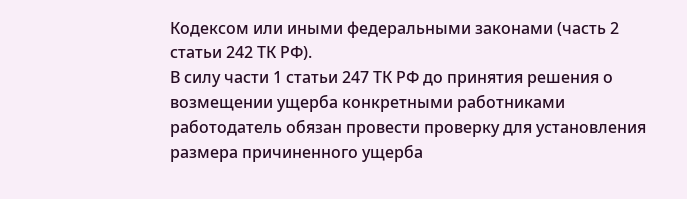Кодексом или иными федеральными законами (часть 2 статьи 242 ТК РФ).
В силу части 1 статьи 247 ТК РФ до принятия решения о возмещении ущерба конкретными работниками работодатель обязан провести проверку для установления размера причиненного ущерба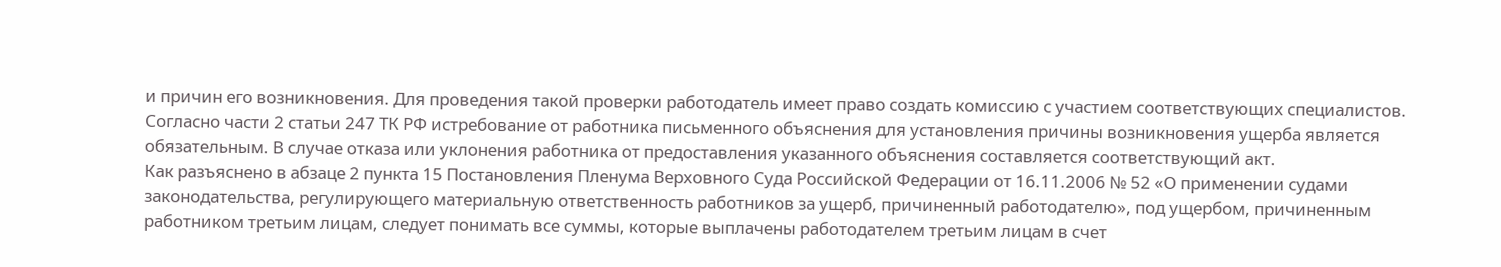и причин его возникновения. Для проведения такой проверки работодатель имеет право создать комиссию с участием соответствующих специалистов.
Согласно части 2 статьи 247 ТК РФ истребование от работника письменного объяснения для установления причины возникновения ущерба является обязательным. В случае отказа или уклонения работника от предоставления указанного объяснения составляется соответствующий акт.
Как разъяснено в абзаце 2 пункта 15 Постановления Пленума Верховного Суда Российской Федерации от 16.11.2006 № 52 «О применении судами законодательства, регулирующего материальную ответственность работников за ущерб, причиненный работодателю», под ущербом, причиненным работником третьим лицам, следует понимать все суммы, которые выплачены работодателем третьим лицам в счет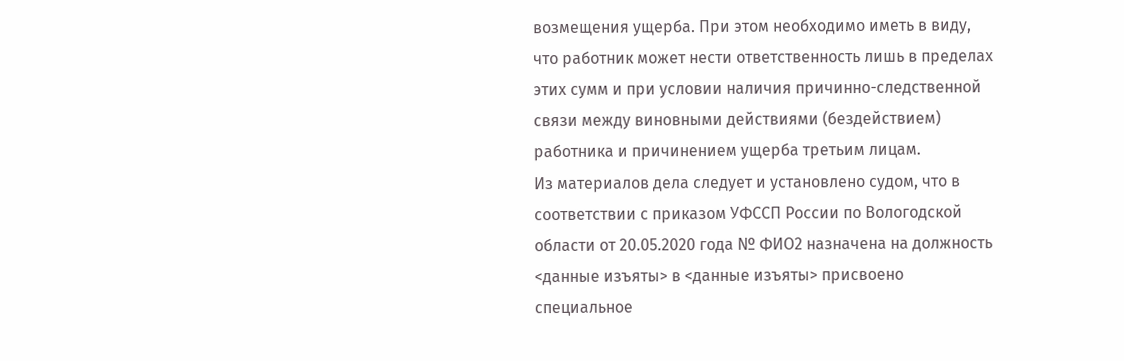возмещения ущерба. При этом необходимо иметь в виду, что работник может нести ответственность лишь в пределах этих сумм и при условии наличия причинно-следственной связи между виновными действиями (бездействием) работника и причинением ущерба третьим лицам.
Из материалов дела следует и установлено судом, что в соответствии с приказом УФССП России по Вологодской области от 20.05.2020 года № ФИО2 назначена на должность <данные изъяты> в <данные изъяты> присвоено специальное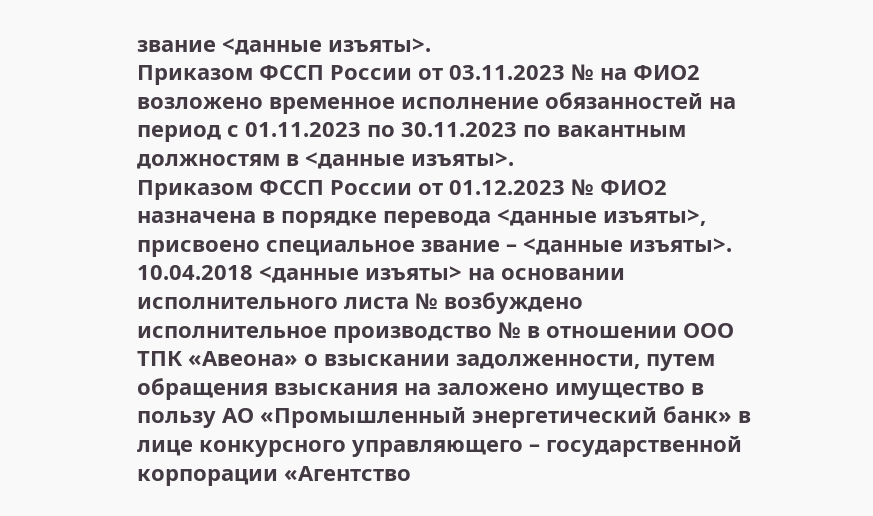звание <данные изъяты>.
Приказом ФССП России от 03.11.2023 № на ФИО2 возложено временное исполнение обязанностей на период с 01.11.2023 по 30.11.2023 по вакантным должностям в <данные изъяты>.
Приказом ФССП России от 01.12.2023 № ФИО2 назначена в порядке перевода <данные изъяты>, присвоено специальное звание – <данные изъяты>.
10.04.2018 <данные изъяты> на основании исполнительного листа № возбуждено исполнительное производство № в отношении ООО ТПК «Авеона» о взыскании задолженности, путем обращения взыскания на заложено имущество в пользу АО «Промышленный энергетический банк» в лице конкурсного управляющего – государственной корпорации «Агентство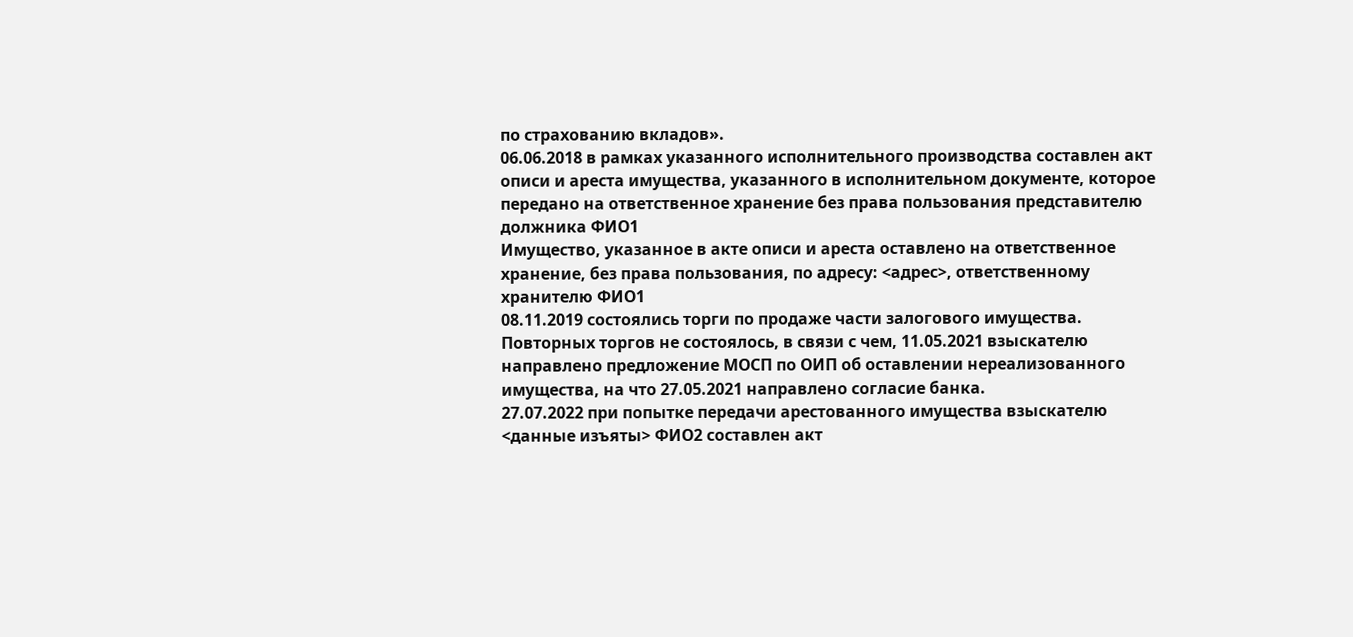по страхованию вкладов».
06.06.2018 в рамках указанного исполнительного производства составлен акт описи и ареста имущества, указанного в исполнительном документе, которое передано на ответственное хранение без права пользования представителю должника ФИО1
Имущество, указанное в акте описи и ареста оставлено на ответственное хранение, без права пользования, по адресу: <адрес>, ответственному хранителю ФИО1
08.11.2019 состоялись торги по продаже части залогового имущества. Повторных торгов не состоялось, в связи с чем, 11.05.2021 взыскателю направлено предложение МОСП по ОИП об оставлении нереализованного имущества, на что 27.05.2021 направлено согласие банка.
27.07.2022 при попытке передачи арестованного имущества взыскателю <данные изъяты> ФИО2 составлен акт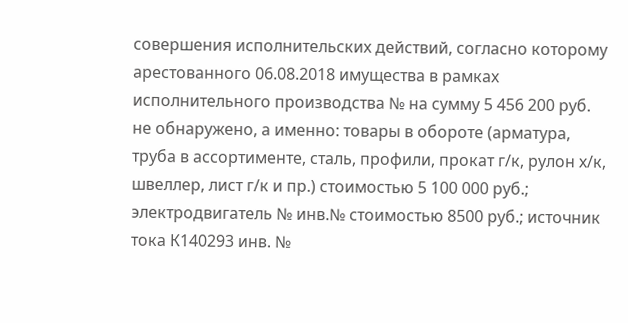совершения исполнительских действий, согласно которому арестованного 06.08.2018 имущества в рамках исполнительного производства № на сумму 5 456 200 руб. не обнаружено, а именно: товары в обороте (арматура, труба в ассортименте, сталь, профили, прокат г/к, рулон х/к, швеллер, лист г/к и пр.) стоимостью 5 100 000 руб.; электродвигатель № инв.№ стоимостью 8500 руб.; источник тока К140293 инв. №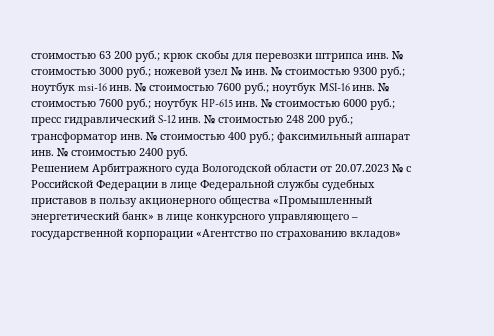стоимостью 63 200 руб.; крюк скобы для перевозки штрипса инв. № стоимостью 3000 руб.; ножевой узел № инв. № стоимостью 9300 руб.; ноутбук msi-16 инв. № стоимостью 7600 руб.; ноутбук MSI-16 инв. № стоимостью 7600 руб.; ноутбук HP-615 инв. № стоимостью 6000 руб.; пресс гидравлический S-12 инв. № стоимостью 248 200 руб.; трансформатор инв. № стоимостью 400 руб.; факсимильный аппарат инв. № стоимостью 2400 руб.
Решением Арбитражного суда Вологодской области от 20.07.2023 № с Российской Федерации в лице Федеральной службы судебных приставов в пользу акционерного общества «Промышленный энергетический банк» в лице конкурсного управляющего – государственной корпорации «Агентство по страхованию вкладов»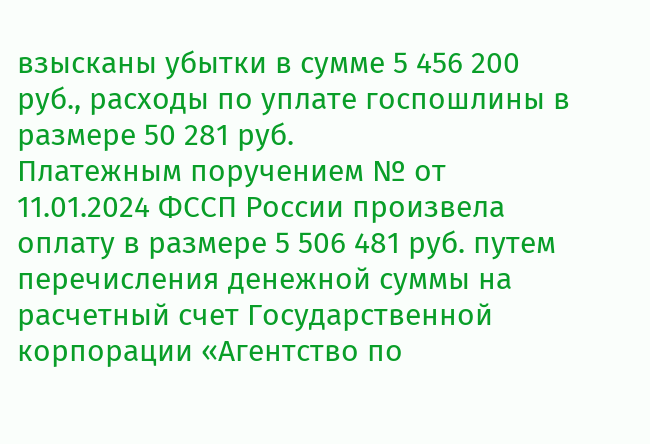взысканы убытки в сумме 5 456 200 руб., расходы по уплате госпошлины в размере 50 281 руб.
Платежным поручением № от 11.01.2024 ФССП России произвела оплату в размере 5 506 481 руб. путем перечисления денежной суммы на расчетный счет Государственной корпорации «Агентство по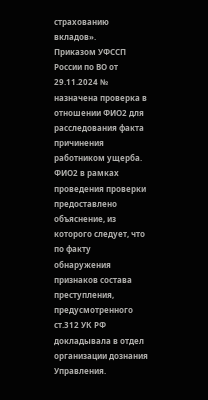страхованию вкладов».
Приказом УФССП России по ВО от 29.11.2024 № назначена проверка в отношении ФИО2 для расследования факта причинения работником ущерба.
ФИО2 в рамках проведения проверки предоставлено объяснение, из которого следует, что по факту обнаружения признаков состава преступления, предусмотренного ст.312 УК РФ докладывала в отдел организации дознания Управления.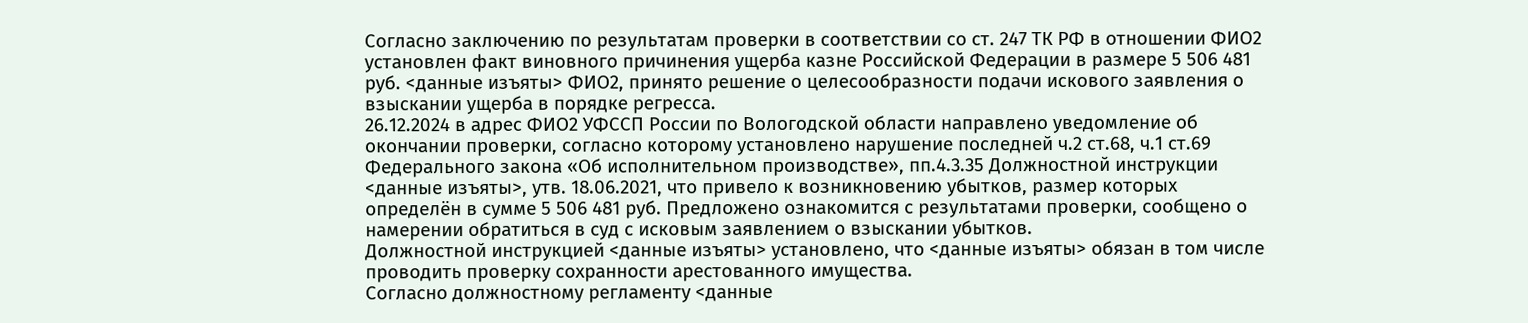Согласно заключению по результатам проверки в соответствии со ст. 247 ТК РФ в отношении ФИО2 установлен факт виновного причинения ущерба казне Российской Федерации в размере 5 506 481 руб. <данные изъяты> ФИО2, принято решение о целесообразности подачи искового заявления о взыскании ущерба в порядке регресса.
26.12.2024 в адрес ФИО2 УФССП России по Вологодской области направлено уведомление об окончании проверки, согласно которому установлено нарушение последней ч.2 ст.68, ч.1 ст.69 Федерального закона «Об исполнительном производстве», пп.4.3.35 Должностной инструкции <данные изъяты>, утв. 18.06.2021, что привело к возникновению убытков, размер которых определён в сумме 5 506 481 руб. Предложено ознакомится с результатами проверки, сообщено о намерении обратиться в суд с исковым заявлением о взыскании убытков.
Должностной инструкцией <данные изъяты> установлено, что <данные изъяты> обязан в том числе проводить проверку сохранности арестованного имущества.
Согласно должностному регламенту <данные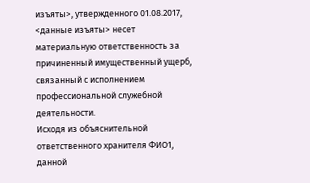изъяты>, утвержденного 01.08.2017, <данные изъяты> несет материальную ответственность за причиненный имущественный ущерб, связанный с исполнением профессиональной служебной деятельности.
Исходя из объяснительной ответственного хранителя ФИО1, данной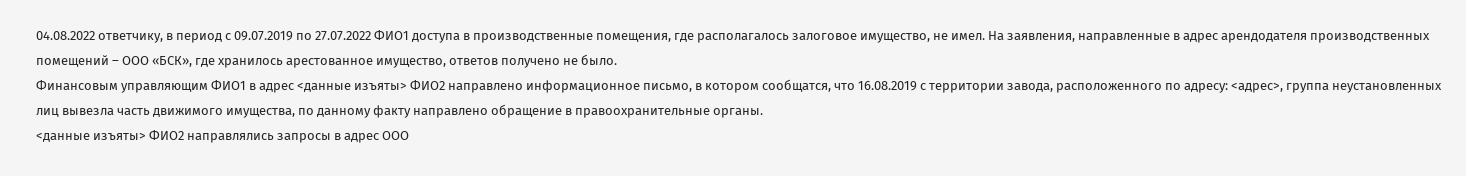04.08.2022 ответчику, в период с 09.07.2019 по 27.07.2022 ФИО1 доступа в производственные помещения, где располагалось залоговое имущество, не имел. На заявления, направленные в адрес арендодателя производственных помещений – ООО «БСК», где хранилось арестованное имущество, ответов получено не было.
Финансовым управляющим ФИО1 в адрес <данные изъяты> ФИО2 направлено информационное письмо, в котором сообщатся, что 16.08.2019 с территории завода, расположенного по адресу: <адрес>, группа неустановленных лиц вывезла часть движимого имущества, по данному факту направлено обращение в правоохранительные органы.
<данные изъяты> ФИО2 направлялись запросы в адрес ООО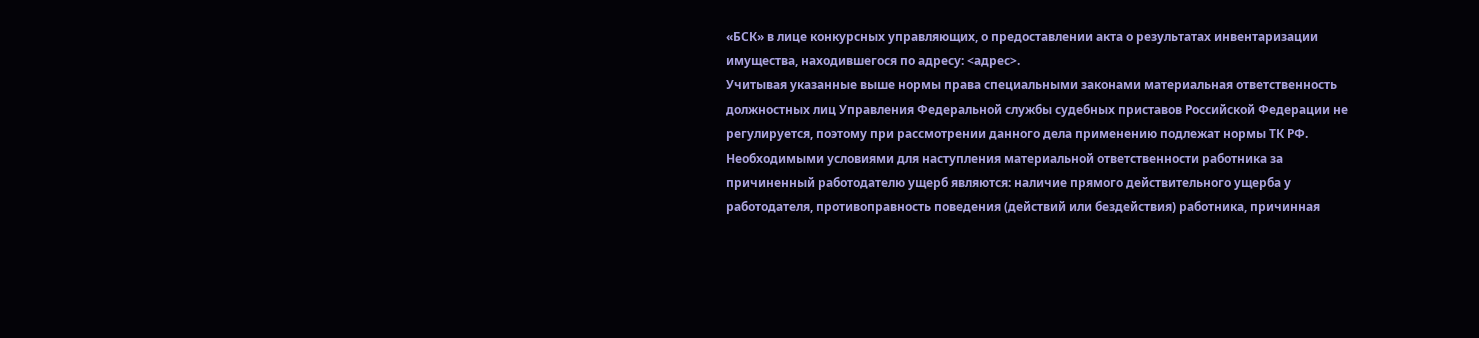«БСК» в лице конкурсных управляющих, о предоставлении акта о результатах инвентаризации имущества, находившегося по адресу: <адрес>.
Учитывая указанные выше нормы права специальными законами материальная ответственность должностных лиц Управления Федеральной службы судебных приставов Российской Федерации не регулируется, поэтому при рассмотрении данного дела применению подлежат нормы ТК РФ.
Необходимыми условиями для наступления материальной ответственности работника за причиненный работодателю ущерб являются: наличие прямого действительного ущерба у работодателя, противоправность поведения (действий или бездействия) работника, причинная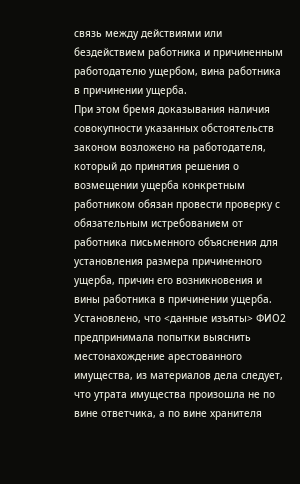связь между действиями или бездействием работника и причиненным работодателю ущербом, вина работника в причинении ущерба.
При этом бремя доказывания наличия совокупности указанных обстоятельств законом возложено на работодателя, который до принятия решения о возмещении ущерба конкретным работником обязан провести проверку с обязательным истребованием от работника письменного объяснения для установления размера причиненного ущерба, причин его возникновения и вины работника в причинении ущерба.
Установлено, что <данные изъяты> ФИО2 предпринимала попытки выяснить местонахождение арестованного имущества, из материалов дела следует, что утрата имущества произошла не по вине ответчика, а по вине хранителя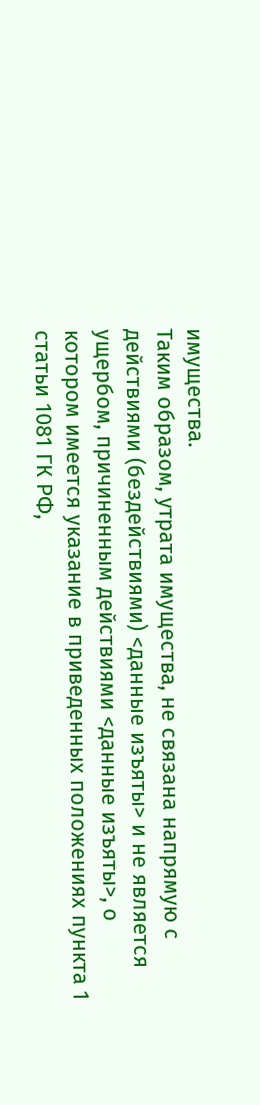имущества.
Таким образом, утрата имущества, не связана напрямую с действиями (бездействиями) <данные изъяты> и не является ущербом, причиненным действиями <данные изъяты>, о котором имеется указание в приведенных положениях пункта 1 статьи 1081 ГК РФ,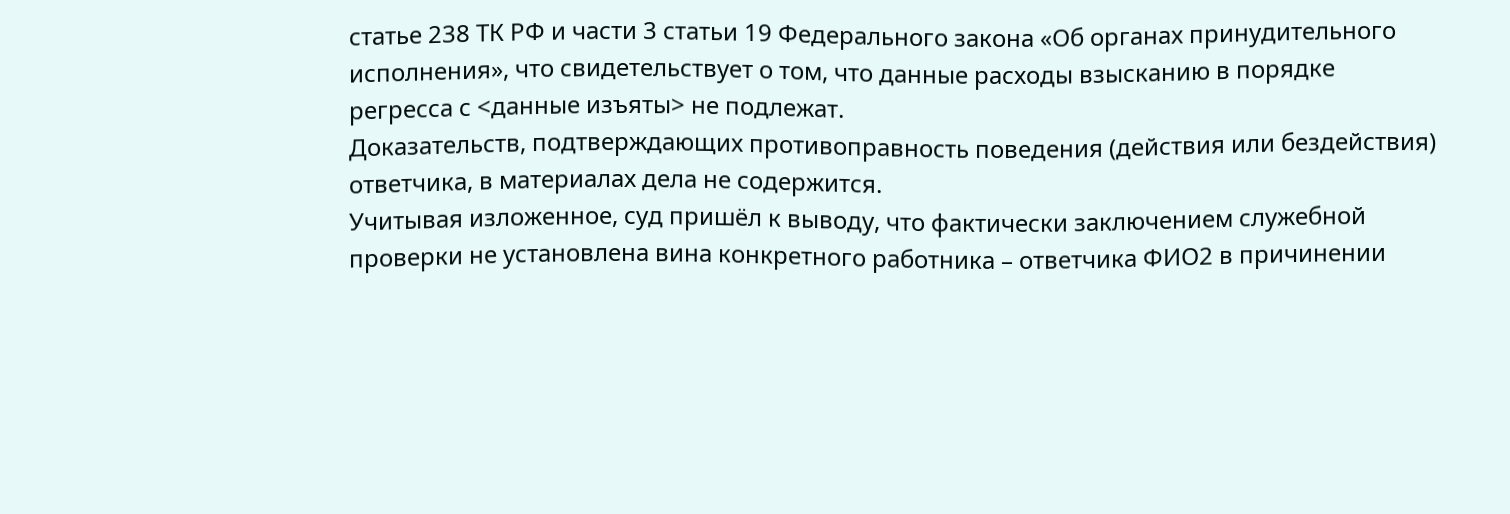статье 238 ТК РФ и части 3 статьи 19 Федерального закона «Об органах принудительного исполнения», что свидетельствует о том, что данные расходы взысканию в порядке регресса с <данные изъяты> не подлежат.
Доказательств, подтверждающих противоправность поведения (действия или бездействия) ответчика, в материалах дела не содержится.
Учитывая изложенное, суд пришёл к выводу, что фактически заключением служебной проверки не установлена вина конкретного работника – ответчика ФИО2 в причинении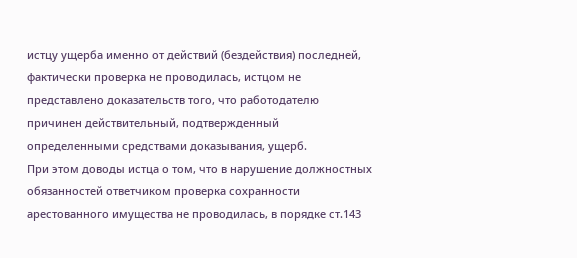истцу ущерба именно от действий (бездействия) последней, фактически проверка не проводилась, истцом не представлено доказательств того, что работодателю причинен действительный, подтвержденный определенными средствами доказывания, ущерб.
При этом доводы истца о том, что в нарушение должностных обязанностей ответчиком проверка сохранности арестованного имущества не проводилась, в порядке ст.143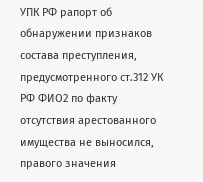УПК РФ рапорт об обнаружении признаков состава преступления, предусмотренного ст.312 УК РФ ФИО2 по факту отсутствия арестованного имущества не выносился, правого значения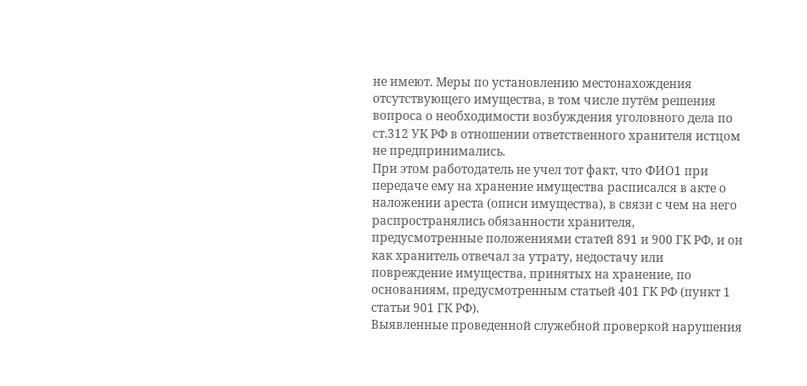не имеют. Меры по установлению местонахождения отсутствующего имущества, в том числе путём решения вопроса о необходимости возбуждения уголовного дела по ст.312 УК РФ в отношении ответственного хранителя истцом не предпринимались.
При этом работодатель не учел тот факт, что ФИО1 при передаче ему на хранение имущества расписался в акте о наложении ареста (описи имущества), в связи с чем на него распространялись обязанности хранителя, предусмотренные положениями статей 891 и 900 ГК РФ, и он как хранитель отвечал за утрату, недостачу или повреждение имущества, принятых на хранение, по основаниям, предусмотренным статьей 401 ГК РФ (пункт 1 статьи 901 ГК РФ).
Выявленные проведенной служебной проверкой нарушения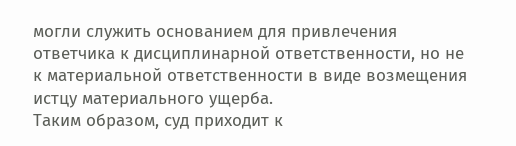могли служить основанием для привлечения ответчика к дисциплинарной ответственности, но не к материальной ответственности в виде возмещения истцу материального ущерба.
Таким образом, суд приходит к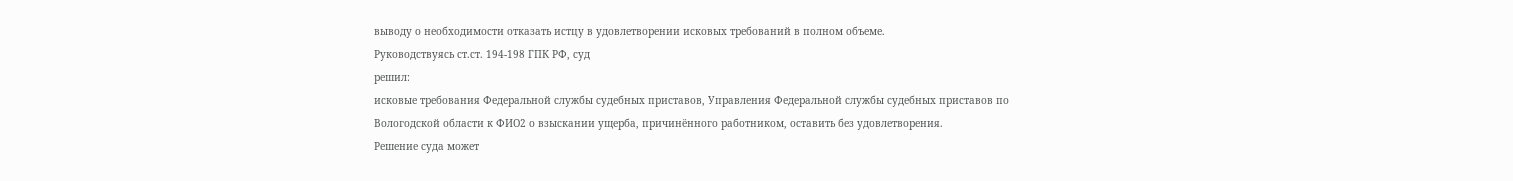выводу о необходимости отказать истцу в удовлетворении исковых требований в полном объеме.
Руководствуясь ст.ст. 194-198 ГПК РФ, суд
решил:
исковые требования Федеральной службы судебных приставов, Управления Федеральной службы судебных приставов по Вологодской области к ФИО2 о взыскании ущерба, причинённого работником, оставить без удовлетворения.
Решение суда может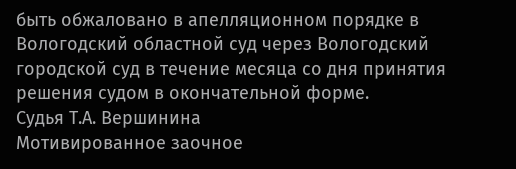быть обжаловано в апелляционном порядке в Вологодский областной суд через Вологодский городской суд в течение месяца со дня принятия решения судом в окончательной форме.
Судья Т.А. Вершинина
Мотивированное заочное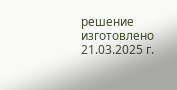решение изготовлено 21.03.2025 г.